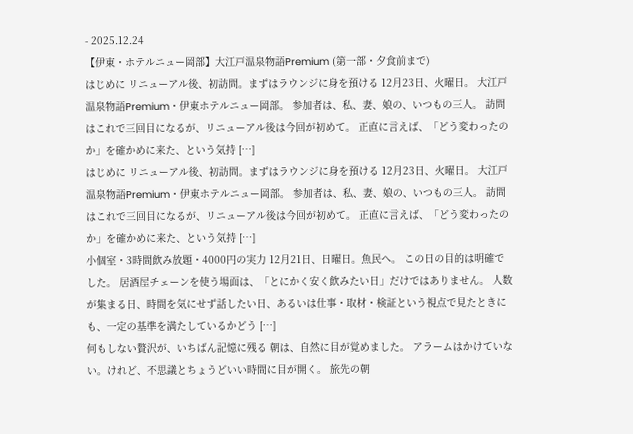- 2025.12.24
【伊東・ホテルニュー岡部】大江戸温泉物語Premium (第一部・夕食前まで)
はじめに リニューアル後、初訪問。まずはラウンジに身を預ける 12月23日、火曜日。 大江戸温泉物語Premium・伊東ホテルニュー岡部。 参加者は、私、妻、娘の、いつもの三人。 訪問はこれで三回目になるが、リニューアル後は今回が初めて。 正直に言えば、「どう変わったのか」を確かめに来た、という気持 […]
はじめに リニューアル後、初訪問。まずはラウンジに身を預ける 12月23日、火曜日。 大江戸温泉物語Premium・伊東ホテルニュー岡部。 参加者は、私、妻、娘の、いつもの三人。 訪問はこれで三回目になるが、リニューアル後は今回が初めて。 正直に言えば、「どう変わったのか」を確かめに来た、という気持 […]
小個室・3時間飲み放題・4000円の実力 12月21日、日曜日。魚民へ。 この日の目的は明確でした。 居酒屋チェーンを使う場面は、「とにかく安く飲みたい日」だけではありません。 人数が集まる日、時間を気にせず話したい日、あるいは仕事・取材・検証という視点で見たときにも、一定の基準を満たしているかどう […]
何もしない贅沢が、いちばん記憶に残る 朝は、自然に目が覚めました。 アラームはかけていない。けれど、不思議とちょうどいい時間に目が開く。 旅先の朝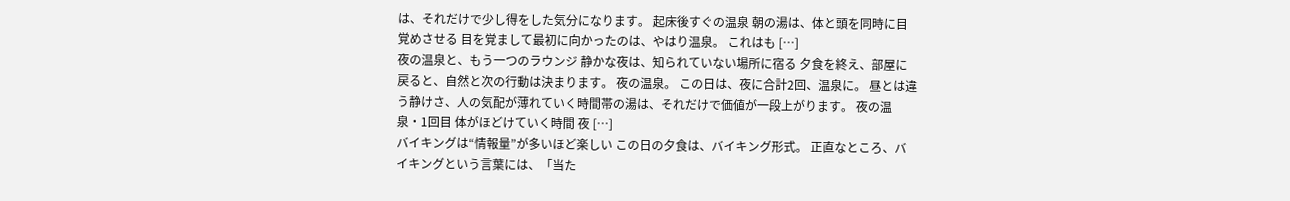は、それだけで少し得をした気分になります。 起床後すぐの温泉 朝の湯は、体と頭を同時に目覚めさせる 目を覚まして最初に向かったのは、やはり温泉。 これはも […]
夜の温泉と、もう一つのラウンジ 静かな夜は、知られていない場所に宿る 夕食を終え、部屋に戻ると、自然と次の行動は決まります。 夜の温泉。 この日は、夜に合計2回、温泉に。 昼とは違う静けさ、人の気配が薄れていく時間帯の湯は、それだけで価値が一段上がります。 夜の温泉・1回目 体がほどけていく時間 夜 […]
バイキングは“情報量”が多いほど楽しい この日の夕食は、バイキング形式。 正直なところ、バイキングという言葉には、「当た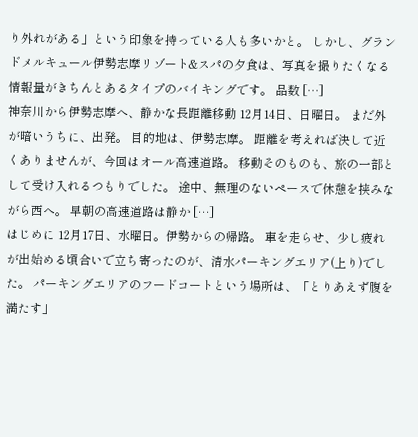り外れがある」という印象を持っている人も多いかと。 しかし、グランドメルキュール伊勢志摩リゾート&スパの夕食は、写真を撮りたくなる情報量がきちんとあるタイプのバイキングです。 品数 […]
神奈川から伊勢志摩へ、静かな長距離移動 12月14日、日曜日。 まだ外が暗いうちに、出発。 目的地は、伊勢志摩。 距離を考えれば決して近くありませんが、今回はオール高速道路。 移動そのものも、旅の一部として受け入れるつもりでした。 途中、無理のないペースで休憩を挟みながら西へ。 早朝の高速道路は静か […]
はじめに 12月17日、水曜日。伊勢からの帰路。 車を走らせ、少し疲れが出始める頃合いで立ち寄ったのが、清水パーキングエリア(上り)でした。 パーキングエリアのフードコートという場所は、「とりあえず腹を満たす」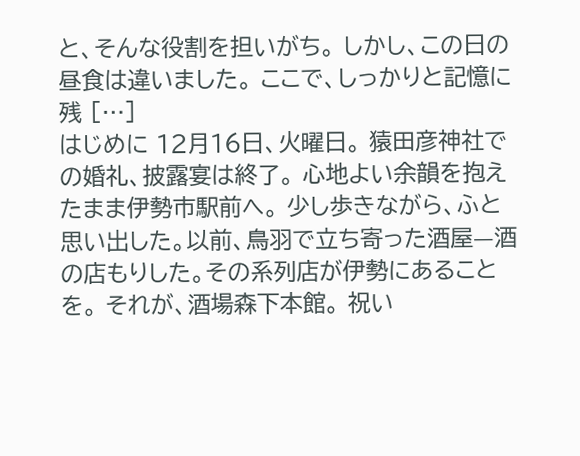と、そんな役割を担いがち。 しかし、この日の昼食は違いました。 ここで、しっかりと記憶に残 […]
はじめに 12月16日、火曜日。 猿田彦神社での婚礼、披露宴は終了。 心地よい余韻を抱えたまま伊勢市駅前へ。 少し歩きながら、ふと思い出した。以前、鳥羽で立ち寄った酒屋—酒の店もりした。その系列店が伊勢にあることを。 それが、酒場森下本館。 祝い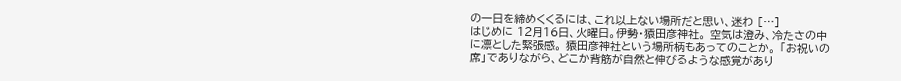の一日を締めくくるには、これ以上ない場所だと思い、迷わ […]
はじめに 12月16日、火曜日。伊勢・猿田彦神社。 空気は澄み、冷たさの中に凛とした緊張感。 猿田彦神社という場所柄もあってのことか。 「お祝いの席」でありながら、どこか背筋が自然と伸びるような感覚があり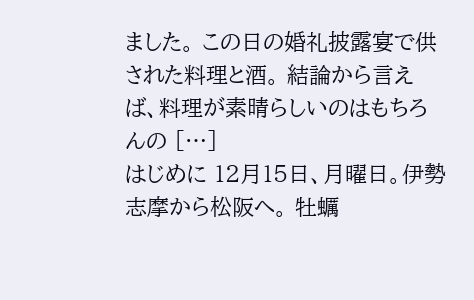ました。 この日の婚礼披露宴で供された料理と酒。 結論から言えば、料理が素晴らしいのはもちろんの […]
はじめに 12月15日、月曜日。伊勢志摩から松阪へ。 牡蠣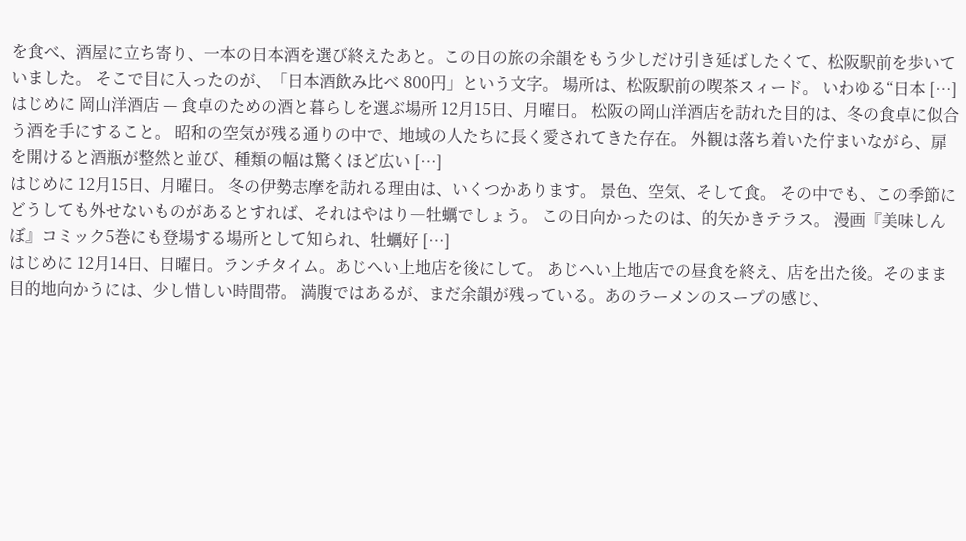を食べ、酒屋に立ち寄り、一本の日本酒を選び終えたあと。この日の旅の余韻をもう少しだけ引き延ばしたくて、松阪駅前を歩いていました。 そこで目に入ったのが、「日本酒飲み比べ 800円」という文字。 場所は、松阪駅前の喫茶スィード。 いわゆる“日本 […]
はじめに 岡山洋酒店 — 食卓のための酒と暮らしを選ぶ場所 12月15日、月曜日。 松阪の岡山洋酒店を訪れた目的は、冬の食卓に似合う酒を手にすること。 昭和の空気が残る通りの中で、地域の人たちに長く愛されてきた存在。 外観は落ち着いた佇まいながら、扉を開けると酒瓶が整然と並び、種類の幅は驚くほど広い […]
はじめに 12月15日、月曜日。 冬の伊勢志摩を訪れる理由は、いくつかあります。 景色、空気、そして食。 その中でも、この季節にどうしても外せないものがあるとすれば、それはやはり―牡蠣でしょう。 この日向かったのは、的矢かきテラス。 漫画『美味しんぼ』コミック5巻にも登場する場所として知られ、牡蠣好 […]
はじめに 12月14日、日曜日。ランチタイム。あじへい上地店を後にして。 あじへい上地店での昼食を終え、店を出た後。そのまま目的地向かうには、少し惜しい時間帯。 満腹ではあるが、まだ余韻が残っている。あのラーメンのスープの感じ、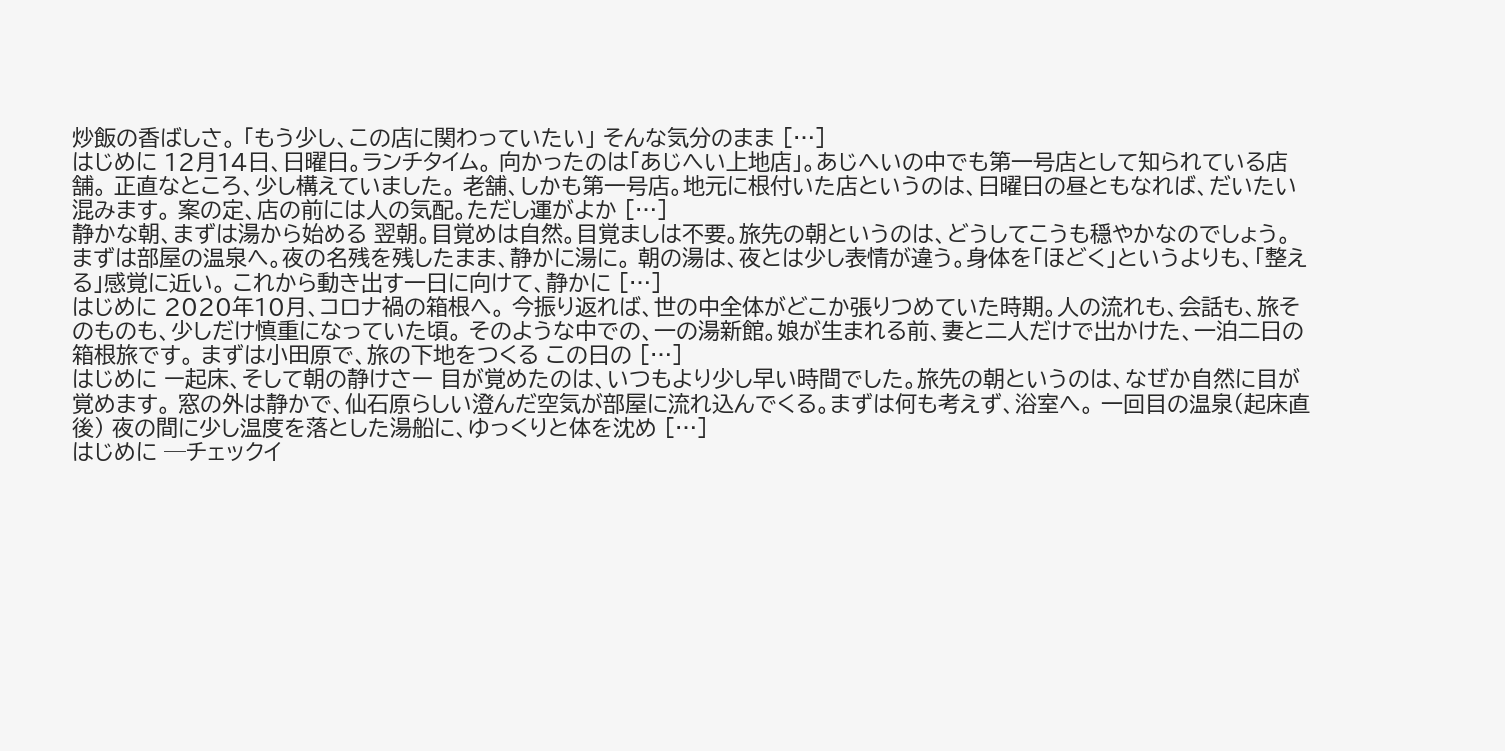炒飯の香ばしさ。 「もう少し、この店に関わっていたい」 そんな気分のまま […]
はじめに 12月14日、日曜日。ランチタイム。 向かったのは「あじへい上地店」。あじへいの中でも第一号店として知られている店舗。 正直なところ、少し構えていました。 老舗、しかも第一号店。地元に根付いた店というのは、日曜日の昼ともなれば、だいたい混みます。 案の定、店の前には人の気配。ただし運がよか […]
静かな朝、まずは湯から始める 翌朝。目覚めは自然。目覚ましは不要。旅先の朝というのは、どうしてこうも穏やかなのでしょう。 まずは部屋の温泉へ。夜の名残を残したまま、静かに湯に。 朝の湯は、夜とは少し表情が違う。身体を「ほどく」というよりも、「整える」感覚に近い。 これから動き出す一日に向けて、静かに […]
はじめに 2020年10月、コロナ禍の箱根へ。 今振り返れば、世の中全体がどこか張りつめていた時期。人の流れも、会話も、旅そのものも、少しだけ慎重になっていた頃。 そのような中での、一の湯新館。娘が生まれる前、妻と二人だけで出かけた、一泊二日の箱根旅です。 まずは小田原で、旅の下地をつくる この日の […]
はじめに ー起床、そして朝の静けさー 目が覚めたのは、いつもより少し早い時間でした。旅先の朝というのは、なぜか自然に目が覚めます。 窓の外は静かで、仙石原らしい澄んだ空気が部屋に流れ込んでくる。まずは何も考えず、浴室へ。 一回目の温泉(起床直後) 夜の間に少し温度を落とした湯船に、ゆっくりと体を沈め […]
はじめに ─チェックイ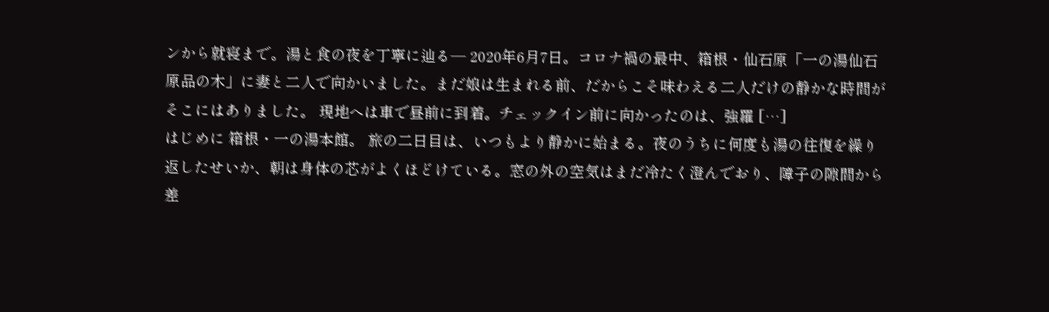ンから就寝まで。湯と食の夜を丁寧に辿る─ 2020年6月7日。コロナ禍の最中、箱根・仙石原「一の湯仙石原品の木」に妻と二人で向かいました。まだ娘は生まれる前、だからこそ味わえる二人だけの静かな時間がそこにはありました。 現地へは車で昼前に到着。チェックイン前に向かったのは、強羅 […]
はじめに 箱根・一の湯本館。 旅の二日目は、いつもより静かに始まる。夜のうちに何度も湯の往復を繰り返したせいか、朝は身体の芯がよくほどけている。窓の外の空気はまだ冷たく澄んでおり、障子の隙間から差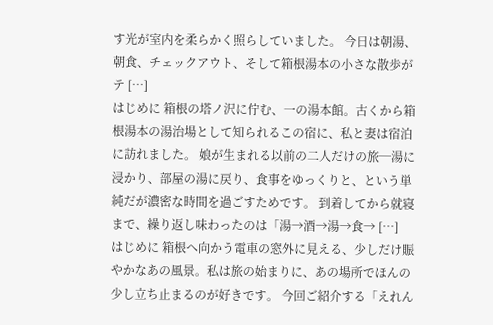す光が室内を柔らかく照らしていました。 今日は朝湯、朝食、チェックアウト、そして箱根湯本の小さな散歩がテ […]
はじめに 箱根の塔ノ沢に佇む、一の湯本館。古くから箱根湯本の湯治場として知られるこの宿に、私と妻は宿泊に訪れました。 娘が生まれる以前の二人だけの旅─湯に浸かり、部屋の湯に戻り、食事をゆっくりと、という単純だが濃密な時間を過ごすためです。 到着してから就寝まで、繰り返し味わったのは「湯→酒→湯→食→ […]
はじめに 箱根へ向かう電車の窓外に見える、少しだけ賑やかなあの風景。私は旅の始まりに、あの場所でほんの少し立ち止まるのが好きです。 今回ご紹介する「えれん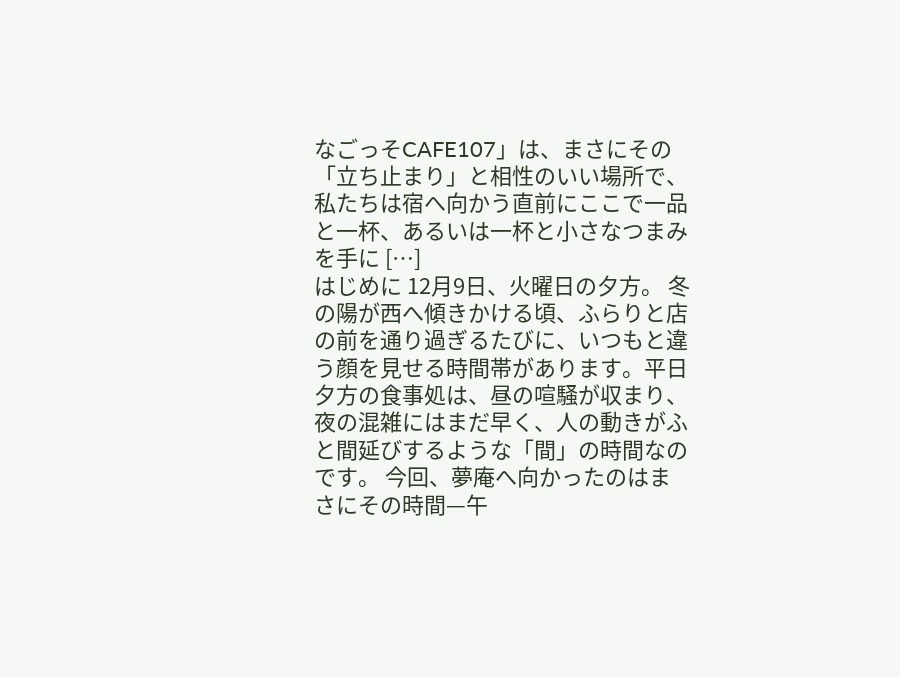なごっそCAFE107」は、まさにその「立ち止まり」と相性のいい場所で、私たちは宿へ向かう直前にここで一品と一杯、あるいは一杯と小さなつまみを手に […]
はじめに 12月9日、火曜日の夕方。 冬の陽が西へ傾きかける頃、ふらりと店の前を通り過ぎるたびに、いつもと違う顔を見せる時間帯があります。平日夕方の食事処は、昼の喧騒が収まり、夜の混雑にはまだ早く、人の動きがふと間延びするような「間」の時間なのです。 今回、夢庵へ向かったのはまさにその時間—午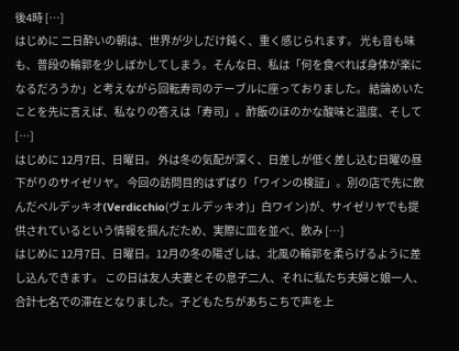後4時 […]
はじめに 二日酔いの朝は、世界が少しだけ鈍く、重く感じられます。 光も音も味も、普段の輪郭を少しぼかしてしまう。そんな日、私は「何を食べれば身体が楽になるだろうか」と考えながら回転寿司のテーブルに座っておりました。 結論めいたことを先に言えば、私なりの答えは「寿司」。酢飯のほのかな酸味と温度、そして […]
はじめに 12月7日、日曜日。 外は冬の気配が深く、日差しが低く差し込む日曜の昼下がりのサイゼリヤ。 今回の訪問目的はずばり「ワインの検証」。別の店で先に飲んだベルデッキオ(Verdicchio(ヴェルデッキオ)」白ワイン)が、サイゼリヤでも提供されているという情報を掴んだため、実際に皿を並べ、飲み […]
はじめに 12月7日、日曜日。12月の冬の陽ざしは、北風の輪郭を柔らげるように差し込んできます。 この日は友人夫妻とその息子二人、それに私たち夫婦と娘一人、合計七名での滞在となりました。子どもたちがあちこちで声を上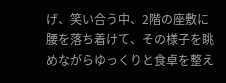げ、笑い合う中、2階の座敷に腰を落ち着けて、その様子を眺めながらゆっくりと食卓を整え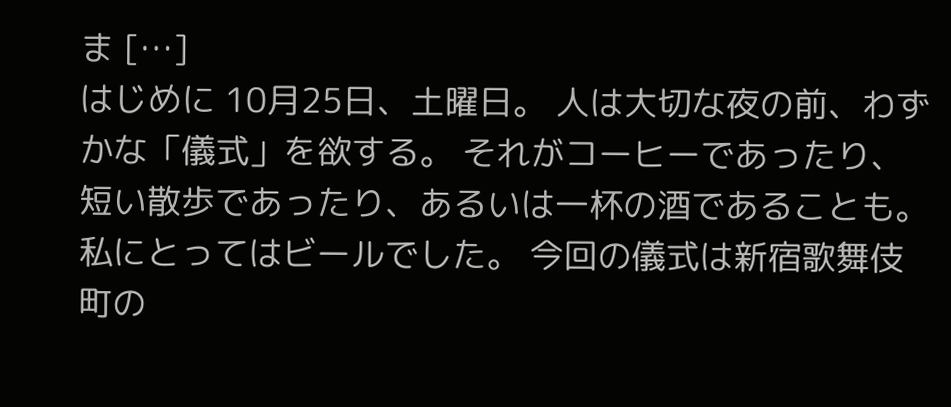ま […]
はじめに 10月25日、土曜日。 人は大切な夜の前、わずかな「儀式」を欲する。 それがコーヒーであったり、短い散歩であったり、あるいは一杯の酒であることも。 私にとってはビールでした。 今回の儀式は新宿歌舞伎町の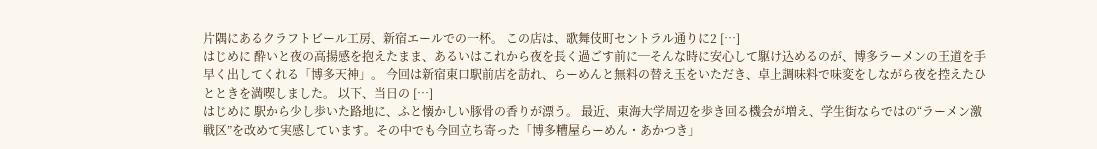片隅にあるクラフトビール工房、新宿エールでの一杯。 この店は、歌舞伎町セントラル通りに2 […]
はじめに 酔いと夜の高揚感を抱えたまま、あるいはこれから夜を長く過ごす前に─そんな時に安心して駆け込めるのが、博多ラーメンの王道を手早く出してくれる「博多天神」。 今回は新宿東口駅前店を訪れ、らーめんと無料の替え玉をいただき、卓上調味料で味変をしながら夜を控えたひとときを満喫しました。 以下、当日の […]
はじめに 駅から少し歩いた路地に、ふと懐かしい豚骨の香りが漂う。 最近、東海大学周辺を歩き回る機会が増え、学生街ならではの“ラーメン激戦区”を改めて実感しています。その中でも今回立ち寄った「博多糟屋らーめん・あかつき」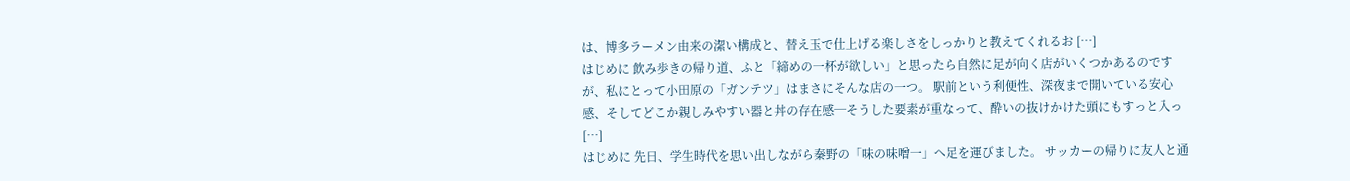は、博多ラーメン由来の潔い構成と、替え玉で仕上げる楽しさをしっかりと教えてくれるお […]
はじめに 飲み歩きの帰り道、ふと「締めの一杯が欲しい」と思ったら自然に足が向く店がいくつかあるのですが、私にとって小田原の「ガンテツ」はまさにそんな店の一つ。 駅前という利便性、深夜まで開いている安心感、そしてどこか親しみやすい器と丼の存在感─そうした要素が重なって、酔いの抜けかけた頭にもすっと入っ […]
はじめに 先日、学生時代を思い出しながら秦野の「味の味噌一」へ足を運びました。 サッカーの帰りに友人と通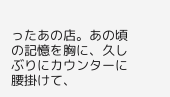ったあの店。あの頃の記憶を胸に、久しぶりにカウンターに腰掛けて、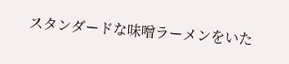スタンダードな味噌ラーメンをいた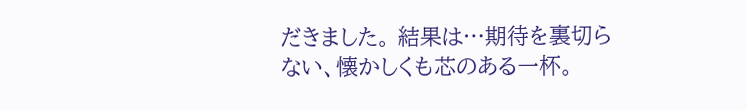だきました。 結果は…期待を裏切らない、懐かしくも芯のある一杯。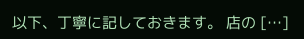以下、丁寧に記しておきます。 店の […]